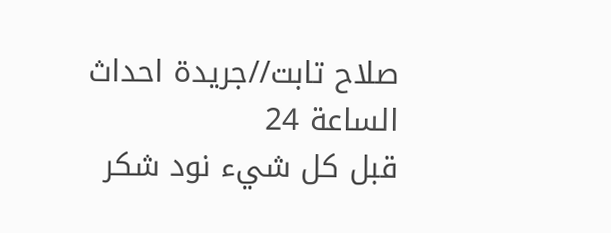صلاح تابت//جريدة احداث الساعة 24
قبل كل شيء نود شكر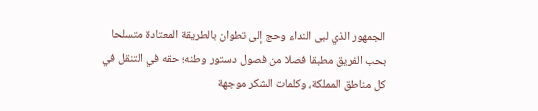الجمهور الذي لبى النداء وحج إلى تطوان بالطريقة المعتادة متسلحا بحب الفريق مطبقا فصلا من فصول دستور وطنه؛ حقه في التنقل في كل مناطق المملكة، وكلمات الشكر موجهة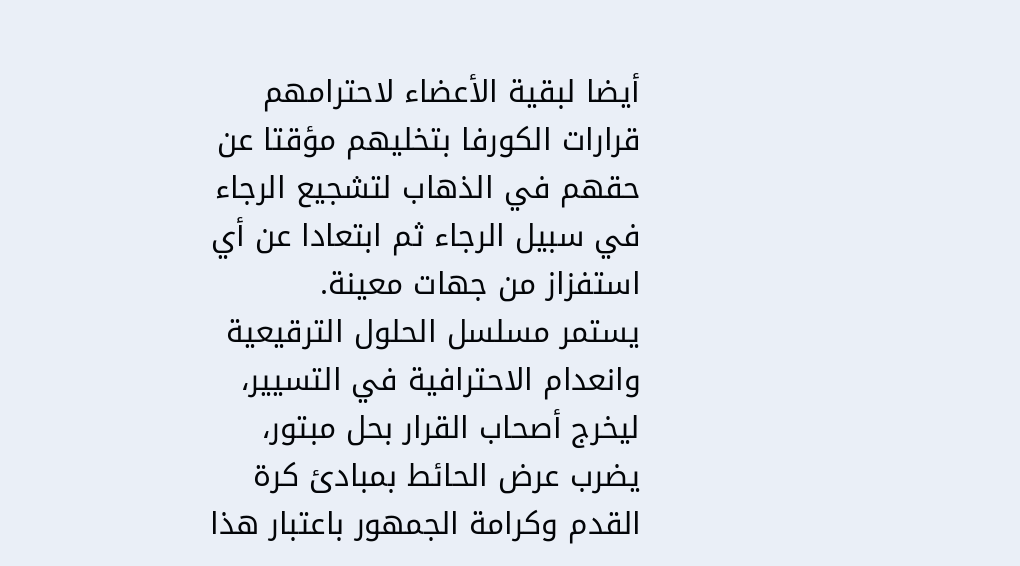أيضا لبقية الأعضاء لاحترامهم قرارات الكورفا بتخليهم مؤقتا عن حقهم في الذهاب لتشجيع الرجاء في سبيل الرجاء ثم ابتعادا عن أي استفزاز من جهات معينة.
يستمر مسلسل الحلول الترقيعية وانعدام الاحترافية في التسيير، ليخرج أصحاب القرار بحل مبتور، يضرب عرض الحائط بمبادئ كرة القدم وكرامة الجمهور باعتبار هذا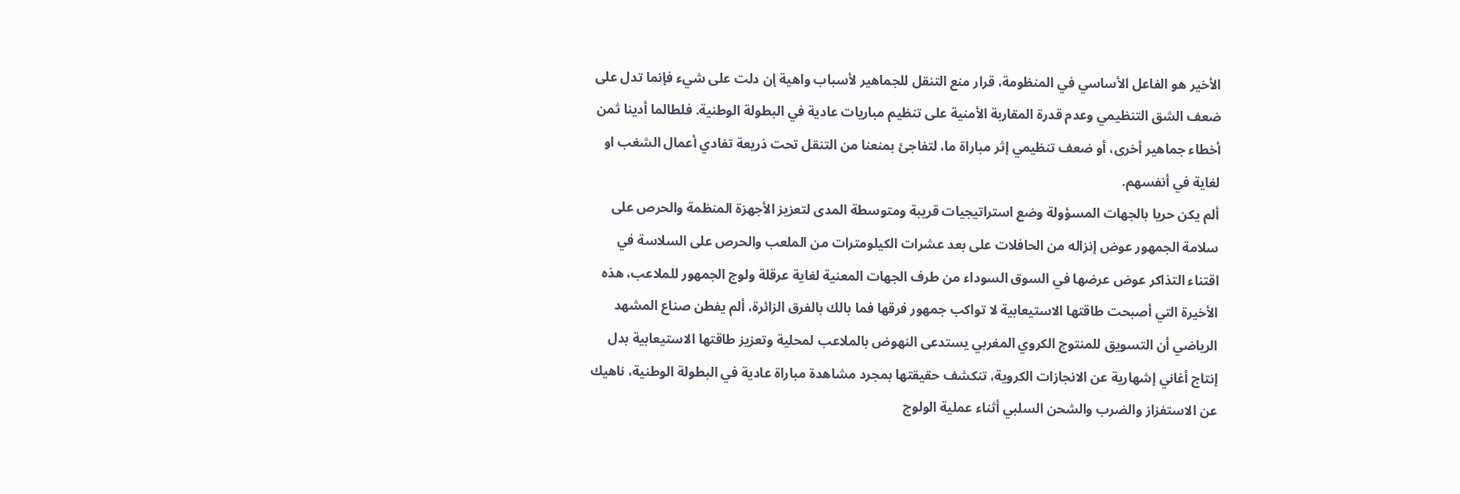الأخير هو الفاعل الأساسي في المنظومة، قرار منع التنقل للجماهير لأسباب واهية إن دلت على شيء فإنما تدل على ضعف الشق التنظيمي وعدم قدرة المقاربة الأمنية على تنظيم مباريات عادية في البطولة الوطنية. فلطالما أدينا ثمن أخطاء جماهير أخرى، أو ضعف تنظيمي إثر مباراة ما، لتفاجئ بمنعنا من التنقل تحت ذريعة تفادي أعمال الشغب او لغاية في أنفسهم.
ألم يكن حريا بالجهات المسؤولة وضع استراتيجيات قريبة ومتوسطة المدى لتعزيز الأجهزة المنظمة والحرص على سلامة الجمهور عوض إنزاله من الحافلات على بعد عشرات الكيلومترات من الملعب والحرص على السلاسة في اقتناء التذاكر عوض عرضها في السوق السوداء من طرف الجهات المعنية لغاية عرقلة ولوج الجمهور للملاعب، هذه الأخيرة التي أصبحت طاقتها الاستيعابية لا تواكب جمهور فرقها فما بالك بالفرق الزائرة، ألم يفطن صناع المشهد الرياضي أن التسويق للمنتوج الكروي المغربي يستدعى النهوض بالملاعب لمحلية وتعزيز طاقتها الاستيعابية بدل إنتاج أغاني إشهارية عن الانجازات الكروية، تنكشف حقيقتها بمجرد مشاهدة مباراة عادية في البطولة الوطنية، ناهيك عن الاستفزاز والضرب والشحن السلبي أثناء عملية الولوج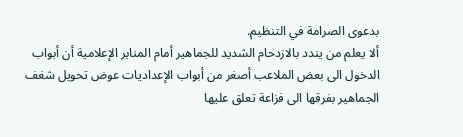بدعوى الصرامة في التنظيم.
ألا يعلم من يندد بالازدحام الشديد للجماهير أمام المنابر الإعلامية أن أبواب الدخول الى بعض الملاعب أصغر من أبواب الإعداديات عوض تحويل شغف الجماهير بفرقها الى فزاعة تعلق عليها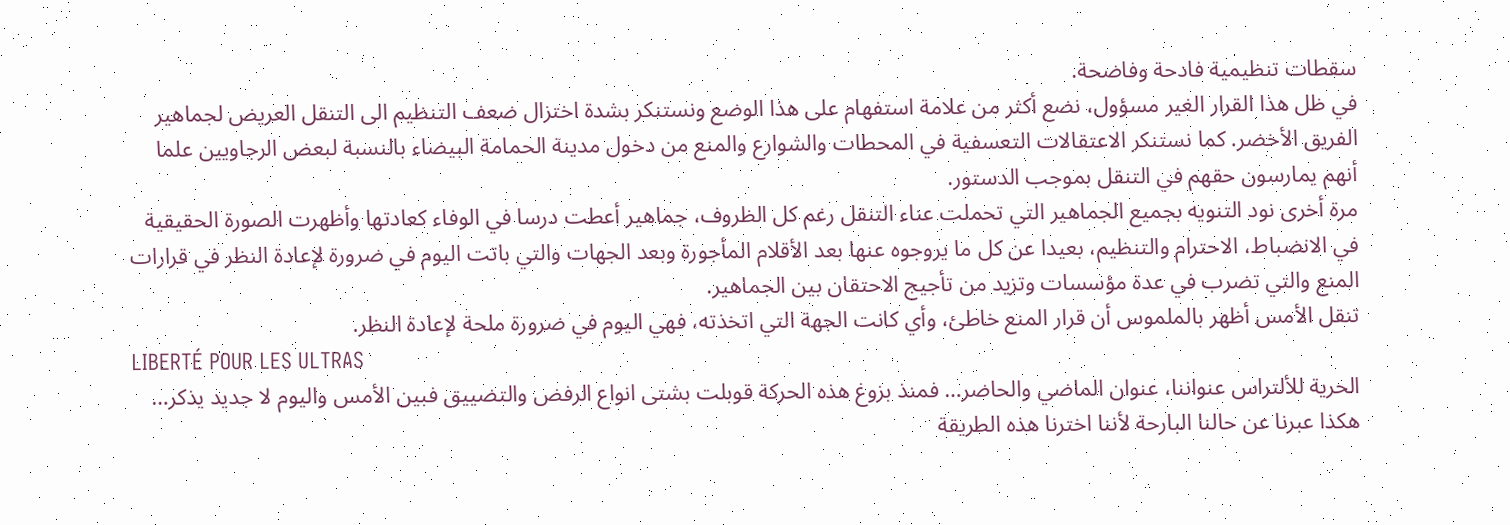سقطات تنظيمية فادحة وفاضحة.
في ظل هذا القرار الغير مسؤول، نضع أكثر من علامة استفهام على هذا الوضع ونستنكر بشدة اختزال ضعف التنظيم الى التنقل العريض لجماهير الفريق الأخضر. كما نستنكر الاعتقالات التعسفية في المحطات والشوارع والمنع من دخول مدينة الحمامة البيضاء بالنسبة لبعض الرجاويين علما أنهم يمارسون حقهم في التنقل بموجب الدستور.
مرة أخرى نود التنويه بجميع الجماهير التي تحملت عناء التنقل رغم كل الظروف، جماهير أعطت درسا في الوفاء كعادتها وأظهرت الصورة الحقيقية في الانضباط، الاحترام والتنظيم، بعيدا عن كل ما يروجوه عنها بعد الأقلام المأجورة وبعد الجهات والتي باتت اليوم في ضرورة لإعادة النظر في قرارات المنع والتي تضرب في عدة مؤسسات وتزيد من تأجيج الاحتقان بين الجماهير.
تنقل الأمس أظهر بالملموس أن قرار المنع خاطئ، وأي كانت الجهة التي اتخذته، فهي اليوم في ضرورة ملحة لإعادة النظر.
LIBERTÉ POUR LES ULTRAS
الحرية للألتراس عنواننا، عنوان الماضي والحاضر… فمنذ بزوغ هذه الحركة قوبلت بشتى انواع الرفض والتضييق فبين الأمس واليوم لا جديد يذكر… هكذا عبرنا عن حالنا البارحة لأننا اخترنا هذه الطريقة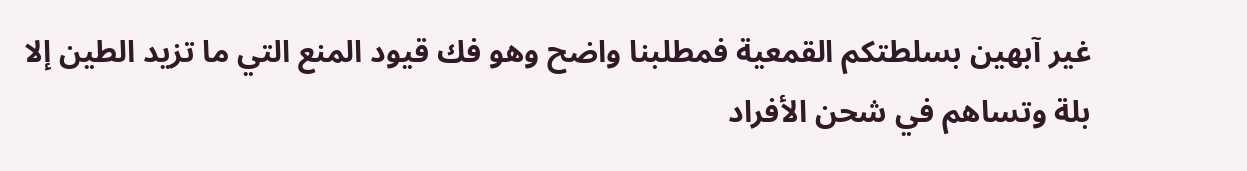غير آبهين بسلطتكم القمعية فمطلبنا واضح وهو فك قيود المنع التي ما تزيد الطين إلا بلة وتساهم في شحن الأفراد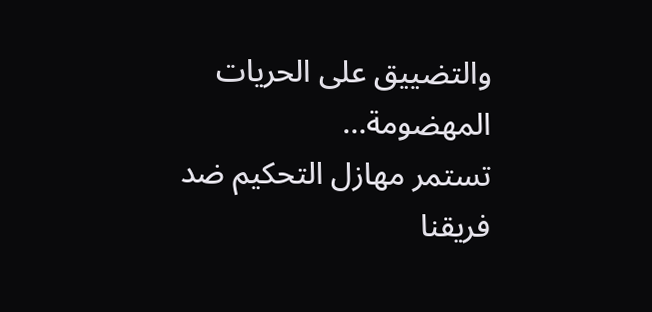والتضييق على الحريات المهضومة…
تستمر مهازل التحكيم ضد فريقنا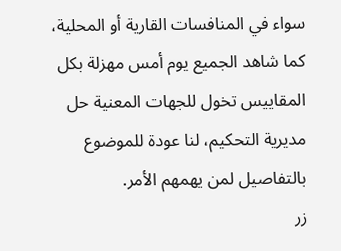سواء في المنافسات القارية أو المحلية، كما شاهد الجميع يوم أمس مهزلة بكل المقاييس تخول للجهات المعنية حل مديرية التحكيم، لنا عودة للموضوع بالتفاصيل لمن يهمهم الأمر.
زر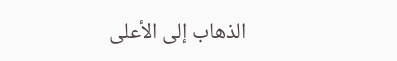الذهاب إلى الأعلى